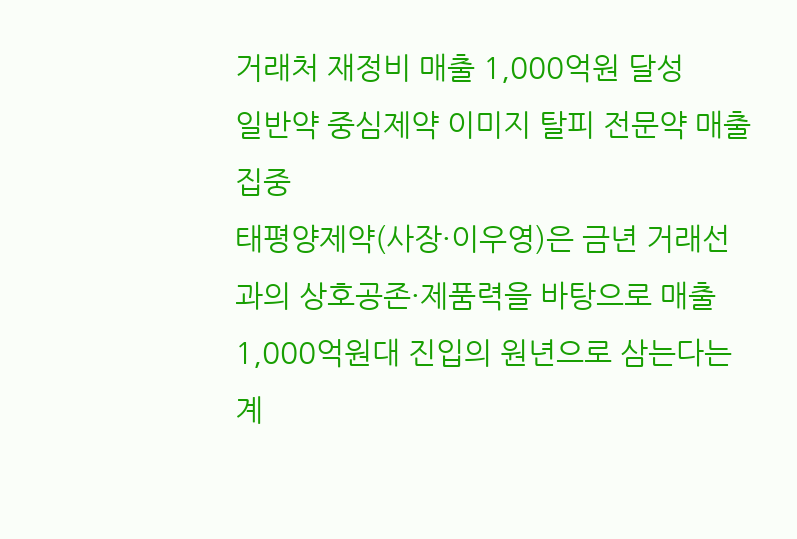거래처 재정비 매출 1,000억원 달성
일반약 중심제약 이미지 탈피 전문약 매출 집중
태평양제약(사장·이우영)은 금년 거래선과의 상호공존·제품력을 바탕으로 매출 1,000억원대 진입의 원년으로 삼는다는 계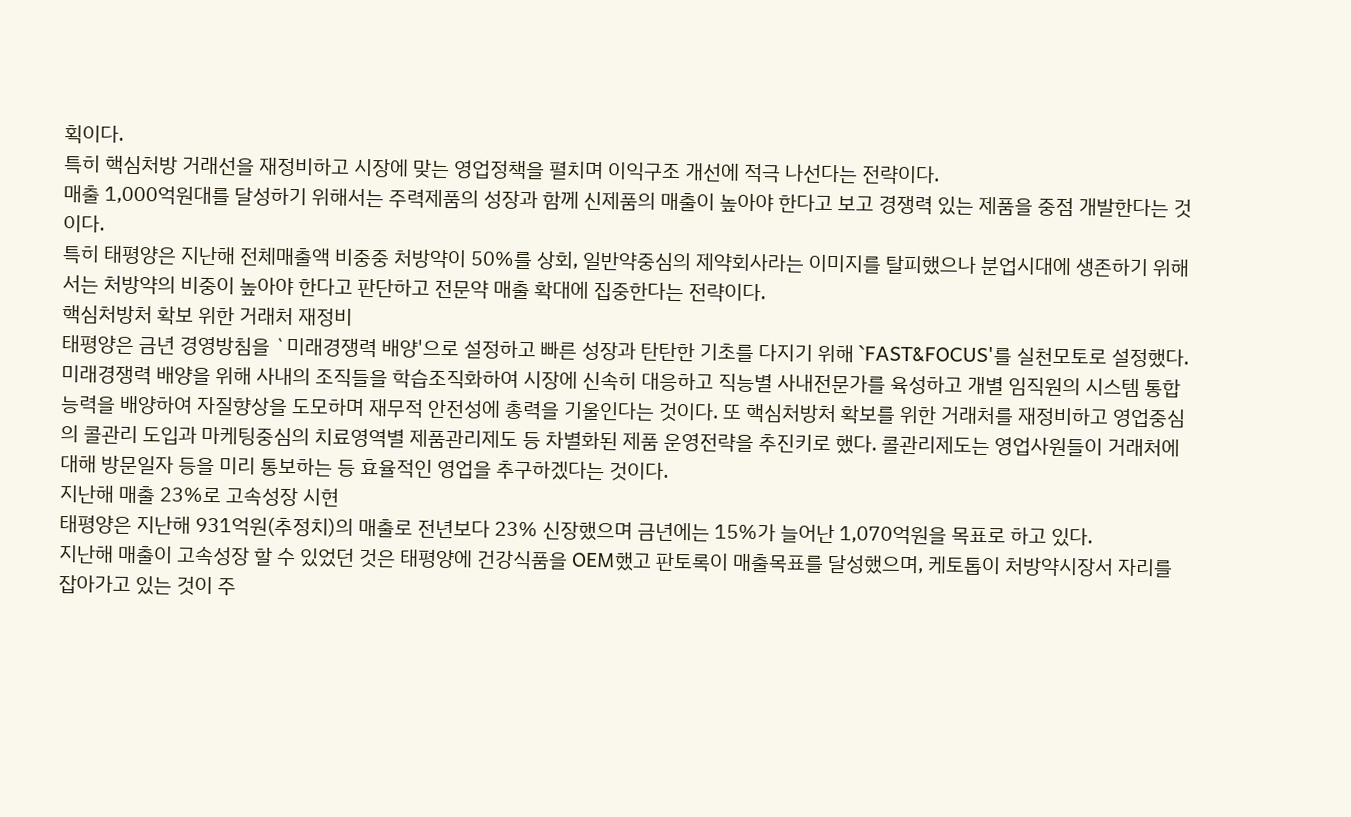획이다.
특히 핵심처방 거래선을 재정비하고 시장에 맞는 영업정책을 펼치며 이익구조 개선에 적극 나선다는 전략이다.
매출 1,000억원대를 달성하기 위해서는 주력제품의 성장과 함께 신제품의 매출이 높아야 한다고 보고 경쟁력 있는 제품을 중점 개발한다는 것이다.
특히 태평양은 지난해 전체매출액 비중중 처방약이 50%를 상회, 일반약중심의 제약회사라는 이미지를 탈피했으나 분업시대에 생존하기 위해서는 처방약의 비중이 높아야 한다고 판단하고 전문약 매출 확대에 집중한다는 전략이다.
핵심처방처 확보 위한 거래처 재정비
태평양은 금년 경영방침을 `미래경쟁력 배양'으로 설정하고 빠른 성장과 탄탄한 기초를 다지기 위해 `FAST&FOCUS'를 실천모토로 설정했다.
미래경쟁력 배양을 위해 사내의 조직들을 학습조직화하여 시장에 신속히 대응하고 직능별 사내전문가를 육성하고 개별 임직원의 시스템 통합능력을 배양하여 자질향상을 도모하며 재무적 안전성에 총력을 기울인다는 것이다. 또 핵심처방처 확보를 위한 거래처를 재정비하고 영업중심의 콜관리 도입과 마케팅중심의 치료영역별 제품관리제도 등 차별화된 제품 운영전략을 추진키로 했다. 콜관리제도는 영업사원들이 거래처에 대해 방문일자 등을 미리 통보하는 등 효율적인 영업을 추구하겠다는 것이다.
지난해 매출 23%로 고속성장 시현
태평양은 지난해 931억원(추정치)의 매출로 전년보다 23% 신장했으며 금년에는 15%가 늘어난 1,070억원을 목표로 하고 있다.
지난해 매출이 고속성장 할 수 있었던 것은 태평양에 건강식품을 OEM했고 판토록이 매출목표를 달성했으며, 케토톱이 처방약시장서 자리를 잡아가고 있는 것이 주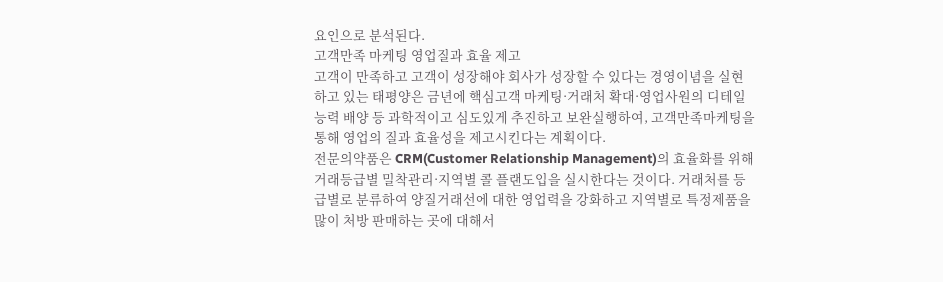요인으로 분석된다.
고객만족 마케팅 영업질과 효율 제고
고객이 만족하고 고객이 성장해야 회사가 성장할 수 있다는 경영이념을 실현하고 있는 태평양은 금년에 핵심고객 마케팅·거래처 확대·영업사원의 디테일능력 배양 등 과학적이고 심도있게 추진하고 보완실행하여, 고객만족마케팅을 통해 영업의 질과 효율성을 제고시킨다는 계획이다.
전문의약품은 CRM(Customer Relationship Management)의 효율화를 위해 거래등급별 밀착관리·지역별 콜 플랜도입을 실시한다는 것이다. 거래처를 등급별로 분류하여 양질거래선에 대한 영업력을 강화하고 지역별로 특정제품을 많이 처방 판매하는 곳에 대해서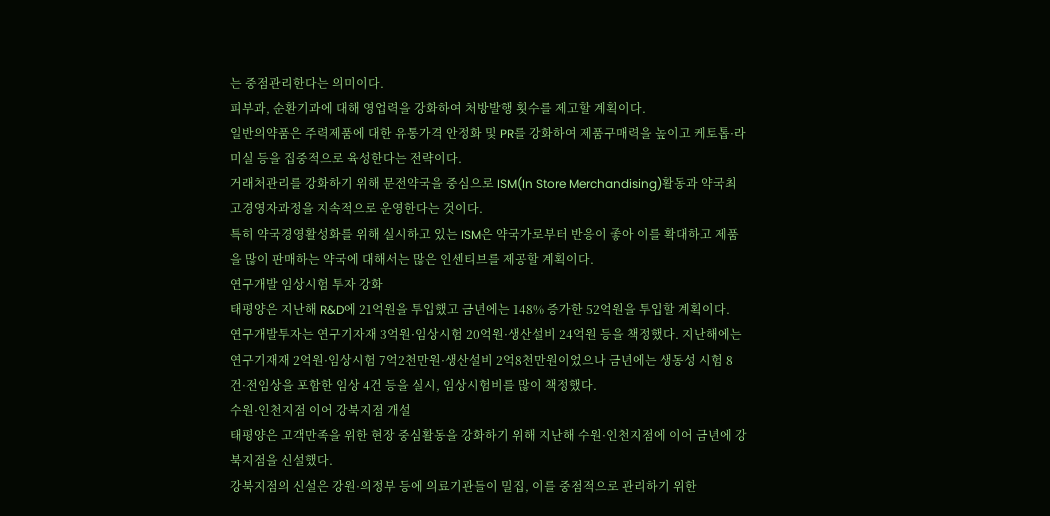는 중점관리한다는 의미이다.
피부과, 순환기과에 대해 영업력을 강화하여 처방발행 횟수를 제고할 계획이다.
일반의약품은 주력제품에 대한 유통가격 안정화 및 PR를 강화하여 제품구매력을 높이고 케토톱·라미실 등을 집중적으로 육성한다는 전략이다.
거래처관리를 강화하기 위해 문전약국을 중심으로 ISM(In Store Merchandising)활동과 약국최고경영자과정을 지속적으로 운영한다는 것이다.
특히 약국경영활성화를 위해 실시하고 있는 ISM은 약국가로부터 반응이 좋아 이를 확대하고 제품을 많이 판매하는 약국에 대해서는 많은 인센티브를 제공할 계획이다.
연구개발 임상시험 투자 강화
태평양은 지난해 R&D에 21억원을 투입했고 금년에는 148% 증가한 52억원을 투입할 계획이다.
연구개발투자는 연구기자재 3억원·임상시험 20억원·생산설비 24억원 등을 책정했다. 지난해에는 연구기재재 2억원·임상시험 7억2천만원·생산설비 2억8천만원이었으나 금년에는 생동성 시험 8건·전임상을 포함한 임상 4건 등을 실시, 임상시험비를 많이 책정했다.
수원·인천지점 이어 강북지점 개설
태평양은 고객만족을 위한 현장 중심활동을 강화하기 위해 지난해 수원·인천지점에 이어 금년에 강북지점을 신설했다.
강북지점의 신설은 강원·의정부 등에 의료기관들이 밀집, 이를 중점적으로 관리하기 위한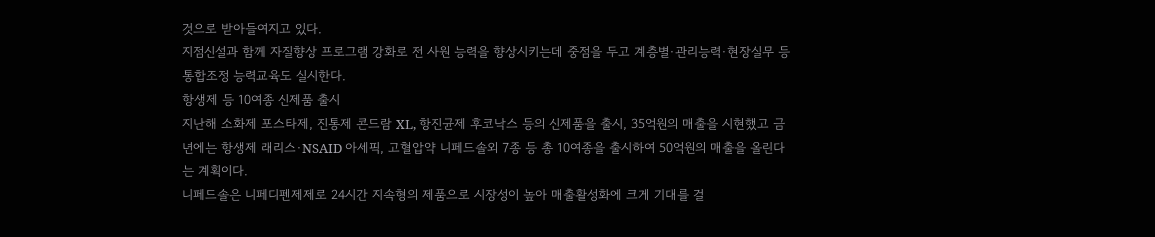것으로 받아들여지고 있다.
지점신설과 함께 자질향상 프로그램 강화로 전 사원 능력을 향상시키는데 중점을 두고 계층별·관리능력·현장실무 등 통합조정 능력교육도 실시한다.
항생제 등 10여종 신제품 출시
지난해 소화제 포스타제, 진통제 콘드람 XL, 항진균제 후코낙스 등의 신제품을 출시, 35억원의 매출을 시현했고 금년에는 항생제 래리스·NSAID 아세픽, 고혈압약 니페드솔외 7종 등 총 10여종을 출시하여 50억원의 매출을 올린다는 계획이다.
니페드솔은 니페디펜제제로 24시간 지속형의 제품으로 시장성이 높아 매출활성화에 크게 기대를 걸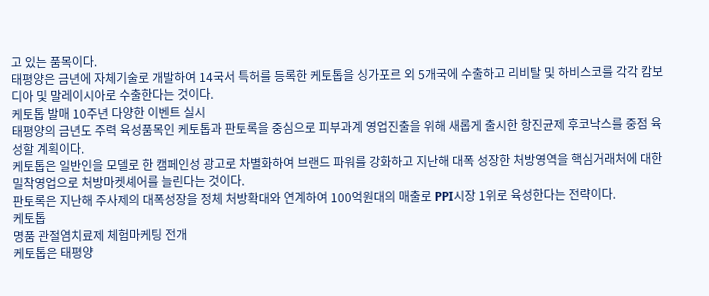고 있는 품목이다.
태평양은 금년에 자체기술로 개발하여 14국서 특허를 등록한 케토톱을 싱가포르 외 5개국에 수출하고 리비탈 및 하비스코를 각각 캄보디아 및 말레이시아로 수출한다는 것이다.
케토톱 발매 10주년 다양한 이벤트 실시
태평양의 금년도 주력 육성품목인 케토톱과 판토록을 중심으로 피부과계 영업진출을 위해 새롭게 출시한 항진균제 후코낙스를 중점 육성할 계획이다.
케토톱은 일반인을 모델로 한 캠페인성 광고로 차별화하여 브랜드 파워를 강화하고 지난해 대폭 성장한 처방영역을 핵심거래처에 대한 밀착영업으로 처방마켓셰어를 늘린다는 것이다.
판토록은 지난해 주사제의 대폭성장을 정체 처방확대와 연계하여 100억원대의 매출로 PPI시장 1위로 육성한다는 전략이다.
케토톱
명품 관절염치료제 체험마케팅 전개
케토톱은 태평양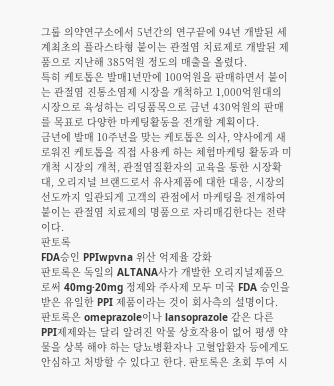그룹 의약연구소에서 5년간의 연구끝에 94년 개발된 세계최초의 플라스타형 붙이는 관절염 치료제로 개발된 제품으로 지난해 385억원 정도의 매출을 올렸다.
특히 케토톱은 발매1년만에 100억원을 판매하면서 붙이는 관절염 진통소염제 시장을 개척하고 1,000억원대의 시장으로 육성하는 리딩품목으로 금년 430억원의 판매를 목표로 다양한 마케팅활동을 전개할 계획이다.
금년에 발매 10주년을 맞는 케토톱은 의사, 약사에게 새로워진 케토톱을 직접 사용케 하는 체험마케팅 활동과 미개척 시장의 개척, 관절염질환자의 교육을 통한 시장확대, 오리지널 브랜드로서 유사제품에 대한 대응, 시장의 선도까지 일관되게 고객의 관점에서 마케팅을 전개하여 붙이는 관절염 치료제의 명품으로 자리매김한다는 전략이다.
판토록
FDA승인 PPIwpvna 위산 억제율 강화
판토록은 독일의 ALTANA사가 개발한 오리지널제품으로써 40mg·20mg 정제와 주사제 모두 미국 FDA 승인을 받은 유일한 PPI 제품이라는 것이 회사측의 설명이다.
판토록은 omeprazole이나 lansoprazole 같은 다른 PPI제제와는 달리 알려진 악물 상호작용이 없어 평생 약물을 상복 해야 하는 당뇨병환자나 고혈압환자 등에게도 안심하고 처방할 수 있다고 한다. 판토록은 초회 투여 시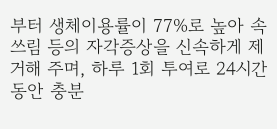부터 생체이용률이 77%로 높아 속쓰림 등의 자각증상을 신속하게 제거해 주며, 하루 1회 투여로 24시간 동안 충분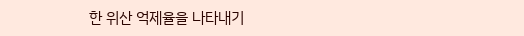한 위산 억제율을 나타내기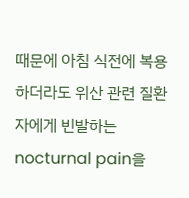때문에 아침 식전에 복용하더라도 위산 관련 질환자에게 빈발하는 nocturnal pain을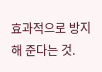효과적으로 방지해 준다는 것.